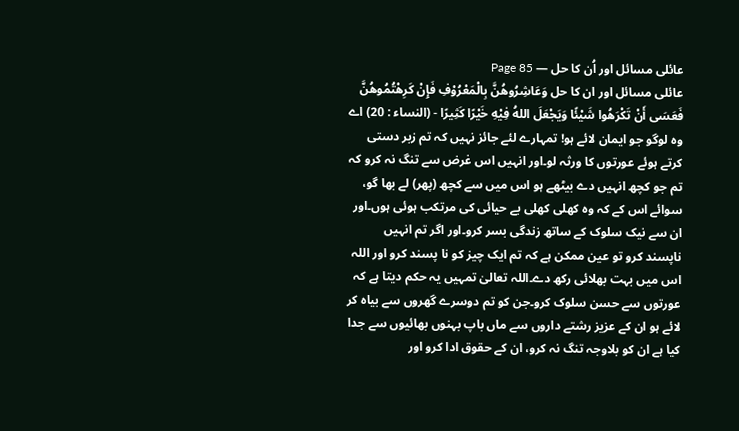عائلی مسائل اور اُن کا حل — Page 85
عائلی مسائل اور ان کا حل وَعَاشِرُوهُنَّ بِالْمَعْرُوْفِ فَإِنْ كَرِهْتُمُوهُنَّ فَعَسَى أَنْ تَكْرَهُوا شَيْئًا وَيَجْعَلَ اللهُ فِيْهِ خَيْرًا كَثِيرًا - (النساء : 20) اے وہ لوگو جو ایمان لائے ہو! تمہارے لئے جائز نہیں کہ تم زبر دستی کرتے ہوئے عورتوں کا ورثہ لو۔اور انہیں اس غرض سے تنگ نہ کرو کہ تم جو کچھ انہیں دے بیٹھے ہو اس میں سے کچھ (پھر) لے بھا گو، سوائے اس کے کہ وہ کھلی کھلی بے حیائی کی مرتکب ہوئی ہوں۔اور ان سے نیک سلوک کے ساتھ زندگی بسر کرو۔اور اگر تم انہیں ناپسند کرو تو عین ممکن ہے کہ تم ایک چیز کو نا پسند کرو اور اللہ اس میں بہت بھلائی رکھ دے۔اللہ تعالیٰ تمہیں یہ حکم دیتا ہے کہ عورتوں سے حسن سلوک کرو۔جن کو تم دوسرے گھروں سے بیاہ کر لائے ہو ان کے عزیز رشتے داروں سے ماں باپ بہنوں بھائیوں سے جدا کیا ہے ان کو بلاوجہ تنگ نہ کرو، ان کے حقوق ادا کرو اور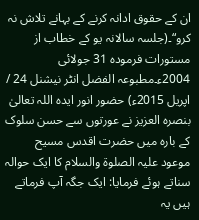ان کے حقوق ادانہ کرنے کے بہانے تلاش نہ کرو“۔(جلسہ سالانہ یو کے خطاب از مستورات فرمودہ 31 جولائی 2004ء۔مطبوعہ الفضل انٹر نیشنل 24 / اپریل 2015ء) حضور انور ایدہ اللہ تعالیٰ بنصرہ العزیز نے عورتوں سے حسن سلوک کے بارہ میں حضرت اقدس مسیح موعود علیہ الصلوۃ والسلام کا ایک حوالہ سناتے ہوئے فرمایا: ایک جگہ آپ فرماتے ہیں یہ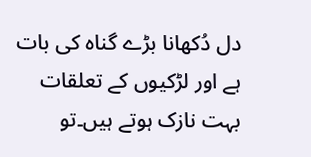دل دُکھانا بڑے گناہ کی بات ہے اور لڑکیوں کے تعلقات بہت نازک ہوتے ہیں۔تو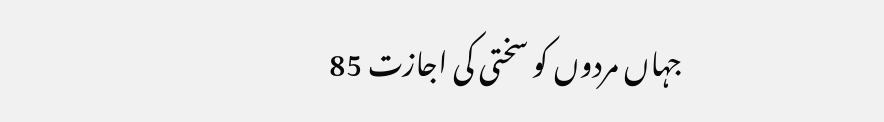جہاں مردوں کو سختی کی اجازت 85